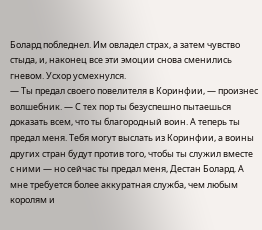Болард побледнел. Им овладел страх, а затем чувство стыда, и, наконец все эти эмоции снова сменились гневом. Усхор усмехнулся.
— Ты предал своего повелителя в Коринфии, — произнес волшебник. — С тех пор ты безуспешно пытаешься доказать всем, что ты благородный воин. А теперь ты предал меня. Тебя могут выслать из Коринфии, а воины других стран будут против того, чтобы ты служил вместе с ними — но сейчас ты предал меня, Дестан Болард. А мне требуется более аккуратная служба, чем любым королям и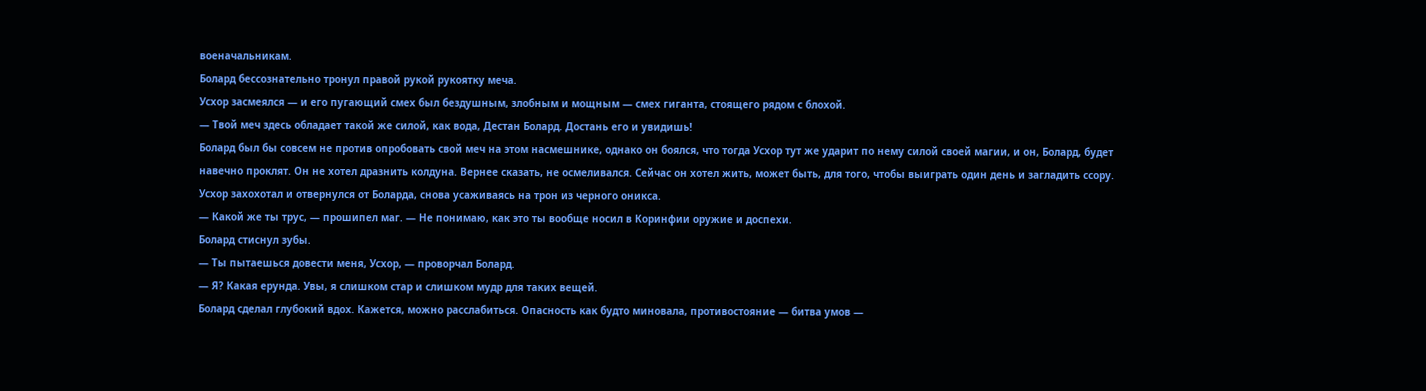военачальникам.
Болард бессознательно тронул правой рукой рукоятку меча.
Усхор засмеялся — и его пугающий смех был бездушным, злобным и мощным — смех гиганта, стоящего рядом с блохой.
— Твой меч здесь обладает такой же силой, как вода, Дестан Болард. Достань его и увидишь!
Болард был бы совсем не против опробовать свой меч на этом насмешнике, однако он боялся, что тогда Усхор тут же ударит по нему силой своей магии, и он, Болард, будет навечно проклят. Он не хотел дразнить колдуна. Вернее сказать, не осмеливался. Сейчас он хотел жить, может быть, для того, чтобы выиграть один день и загладить ссору.
Усхор захохотал и отвернулся от Боларда, снова усаживаясь на трон из черного оникса.
— Какой же ты трус, — прошипел маг. — Не понимаю, как это ты вообще носил в Коринфии оружие и доспехи.
Болард стиснул зубы.
— Ты пытаешься довести меня, Усхор, — проворчал Болард.
— Я? Какая ерунда. Увы, я слишком стар и слишком мудр для таких вещей.
Болард сделал глубокий вдох. Кажется, можно расслабиться. Опасность как будто миновала, противостояние — битва умов —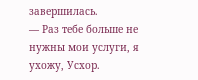завершилась.
— Раз тебе больше не нужны мои услуги, я ухожу, Усхор.